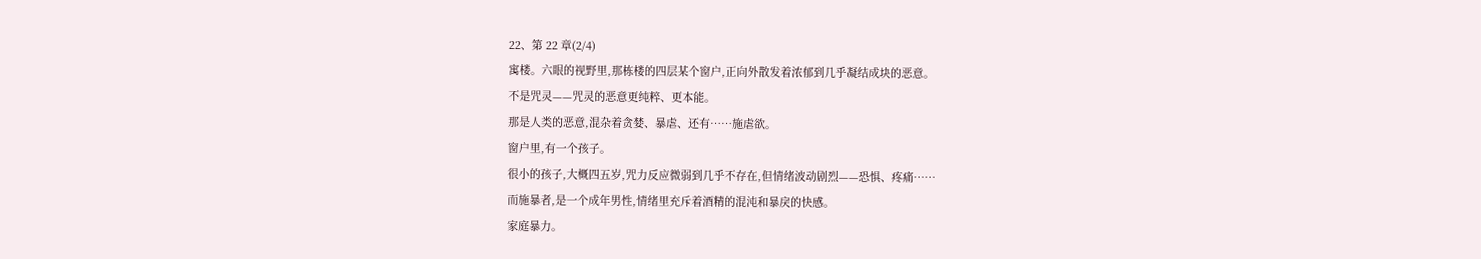22、第 22 章(2/4)
寓楼。六眼的视野里,那栋楼的四层某个窗户,正向外散发着浓郁到几乎凝结成块的恶意。
不是咒灵——咒灵的恶意更纯粹、更本能。
那是人类的恶意,混杂着贪婪、暴虐、还有……施虐欲。
窗户里,有一个孩子。
很小的孩子,大概四五岁,咒力反应微弱到几乎不存在,但情绪波动剧烈——恐惧、疼痛……
而施暴者,是一个成年男性,情绪里充斥着酒精的混沌和暴戾的快感。
家庭暴力。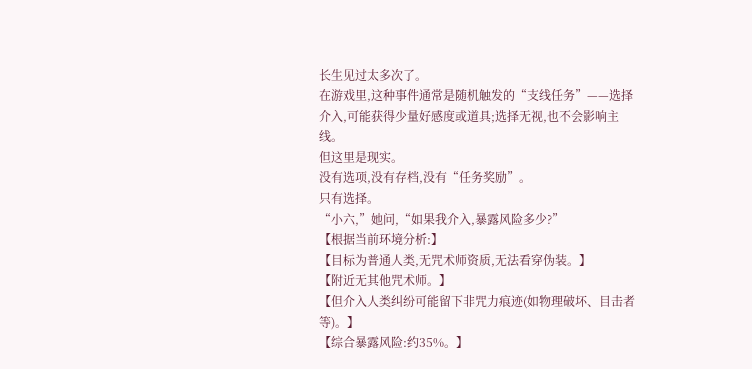长生见过太多次了。
在游戏里,这种事件通常是随机触发的“支线任务”——选择介入,可能获得少量好感度或道具;选择无视,也不会影响主线。
但这里是现实。
没有选项,没有存档,没有“任务奖励”。
只有选择。
“小六,”她问,“如果我介入,暴露风险多少?”
【根据当前环境分析:】
【目标为普通人类,无咒术师资质,无法看穿伪装。】
【附近无其他咒术师。】
【但介入人类纠纷可能留下非咒力痕迹(如物理破坏、目击者等)。】
【综合暴露风险:约35%。】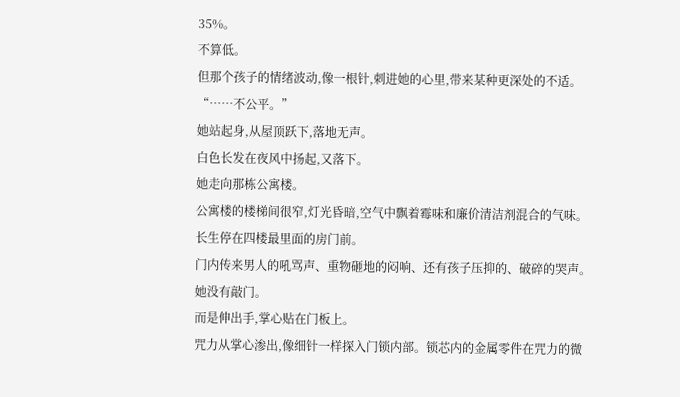35%。
不算低。
但那个孩子的情绪波动,像一根针,刺进她的心里,带来某种更深处的不适。
“……不公平。”
她站起身,从屋顶跃下,落地无声。
白色长发在夜风中扬起,又落下。
她走向那栋公寓楼。
公寓楼的楼梯间很窄,灯光昏暗,空气中飘着霉味和廉价清洁剂混合的气味。
长生停在四楼最里面的房门前。
门内传来男人的吼骂声、重物砸地的闷响、还有孩子压抑的、破碎的哭声。
她没有敲门。
而是伸出手,掌心贴在门板上。
咒力从掌心渗出,像细针一样探入门锁内部。锁芯内的金属零件在咒力的微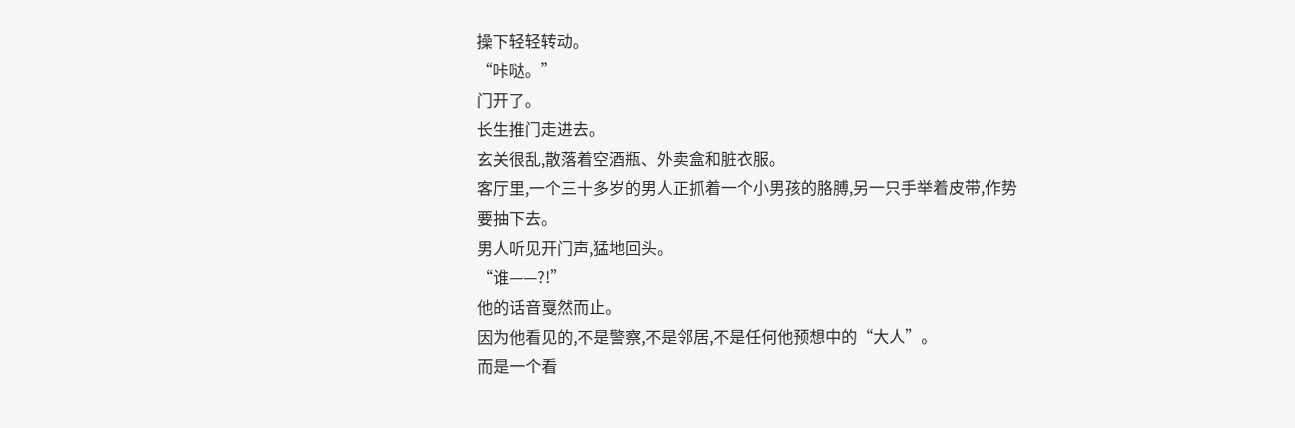操下轻轻转动。
“咔哒。”
门开了。
长生推门走进去。
玄关很乱,散落着空酒瓶、外卖盒和脏衣服。
客厅里,一个三十多岁的男人正抓着一个小男孩的胳膊,另一只手举着皮带,作势要抽下去。
男人听见开门声,猛地回头。
“谁——?!”
他的话音戛然而止。
因为他看见的,不是警察,不是邻居,不是任何他预想中的“大人”。
而是一个看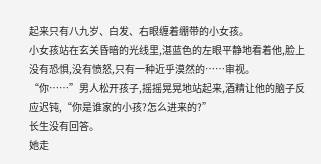起来只有八九岁、白发、右眼缠着绷带的小女孩。
小女孩站在玄关昏暗的光线里,湛蓝色的左眼平静地看着他,脸上没有恐惧,没有愤怒,只有一种近乎漠然的……审视。
“你……”男人松开孩子,摇摇晃晃地站起来,酒精让他的脑子反应迟钝,“你是谁家的小孩?怎么进来的?”
长生没有回答。
她走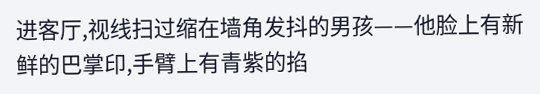进客厅,视线扫过缩在墙角发抖的男孩——他脸上有新鲜的巴掌印,手臂上有青紫的掐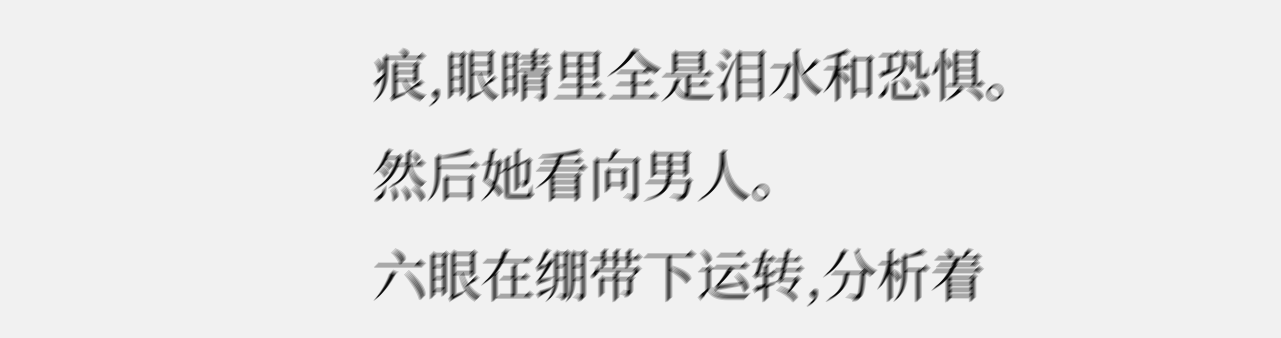痕,眼睛里全是泪水和恐惧。
然后她看向男人。
六眼在绷带下运转,分析着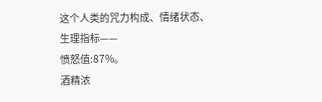这个人类的咒力构成、情绪状态、生理指标——
愤怒值:87%。
酒精浓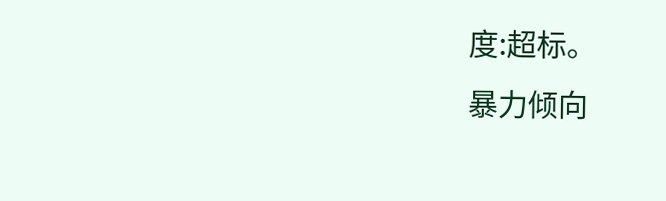度:超标。
暴力倾向